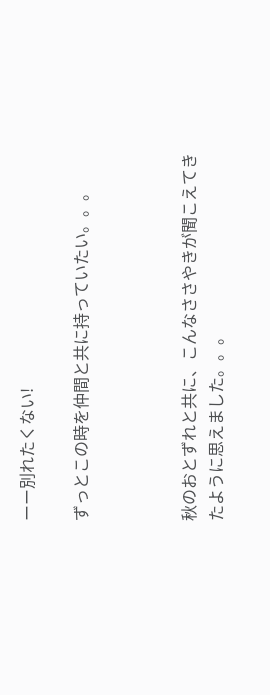ーー別れたくない!

ずっとこの時を仲間と共に持っていたい。。。



秋のおとずれと共に、こんなささやきが聞こえてきたように思えました。。。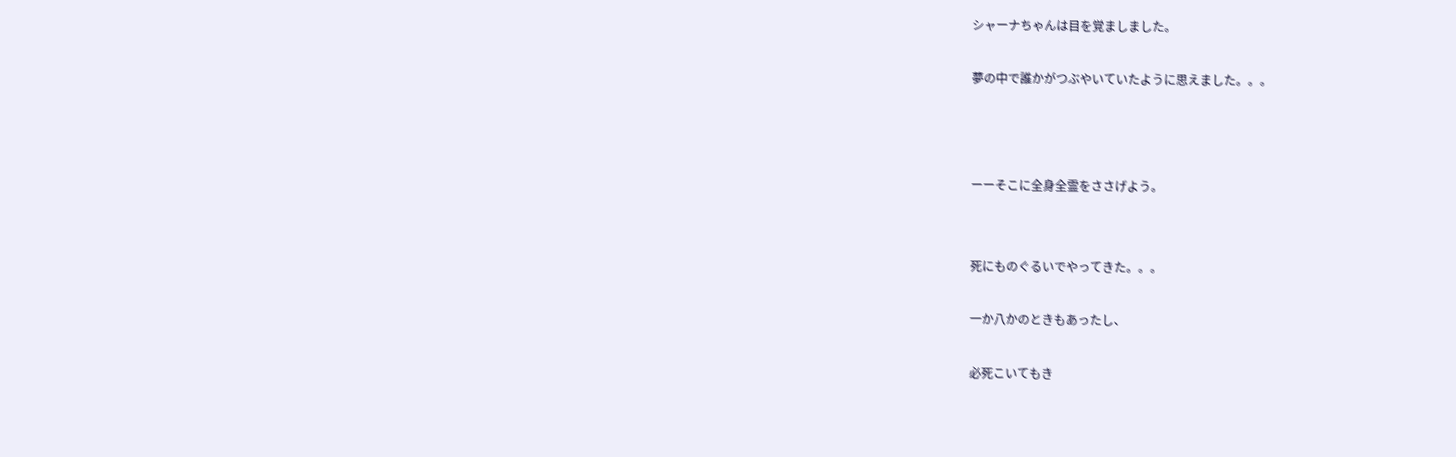シャーナちゃんは目を覚ましました。

夢の中で誰かがつぶやいていたように思えました。。。



ーーそこに全身全霊をささげよう。


死にものぐるいでやってきた。。。

一か八かのときもあったし、

必死こいてもき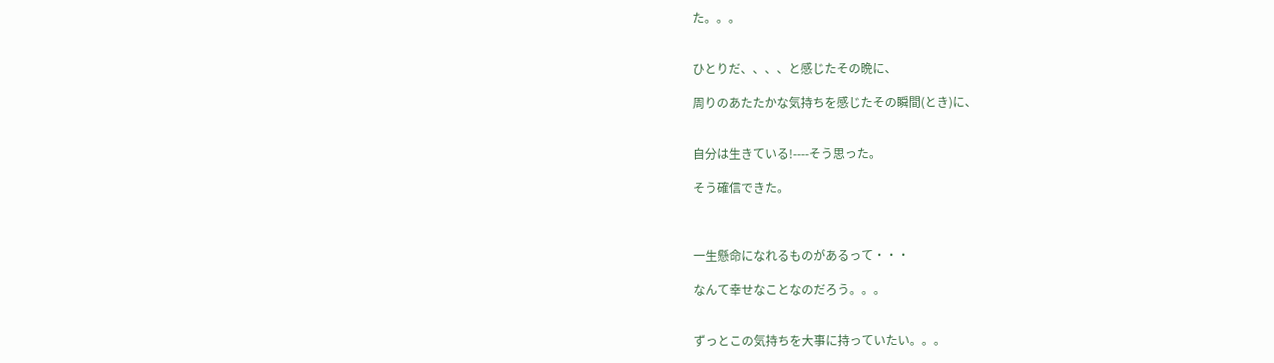た。。。


ひとりだ、、、、と感じたその晩に、

周りのあたたかな気持ちを感じたその瞬間(とき)に、


自分は生きている!----そう思った。

そう確信できた。



一生懸命になれるものがあるって・・・

なんて幸せなことなのだろう。。。


ずっとこの気持ちを大事に持っていたい。。。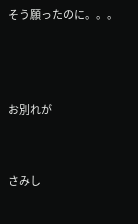そう願ったのに。。。



お別れが


さみし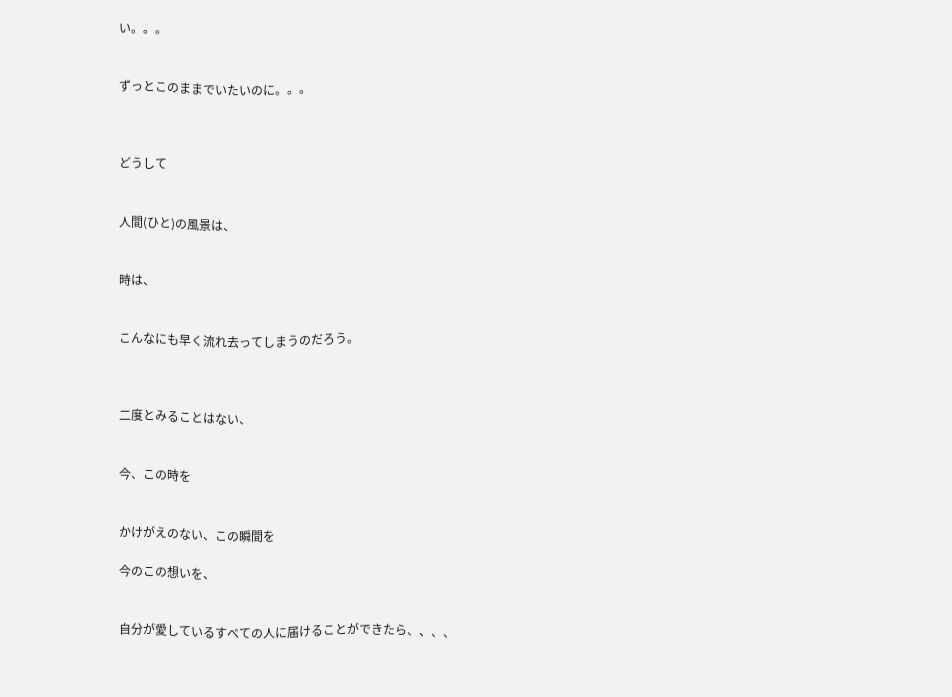い。。。


ずっとこのままでいたいのに。。。



どうして


人間(ひと)の風景は、


時は、


こんなにも早く流れ去ってしまうのだろう。



二度とみることはない、


今、この時を


かけがえのない、この瞬間を

今のこの想いを、


自分が愛しているすべての人に届けることができたら、、、、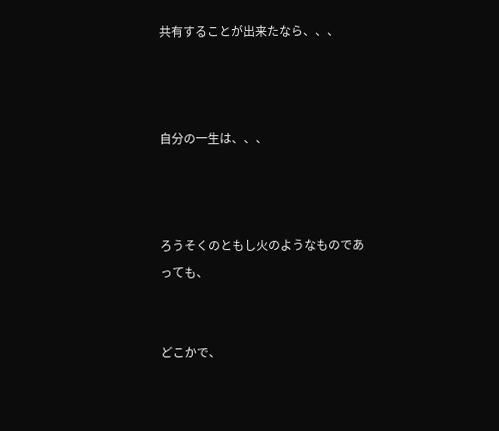共有することが出来たなら、、、



自分の一生は、、、



ろうそくのともし火のようなものであっても、


どこかで、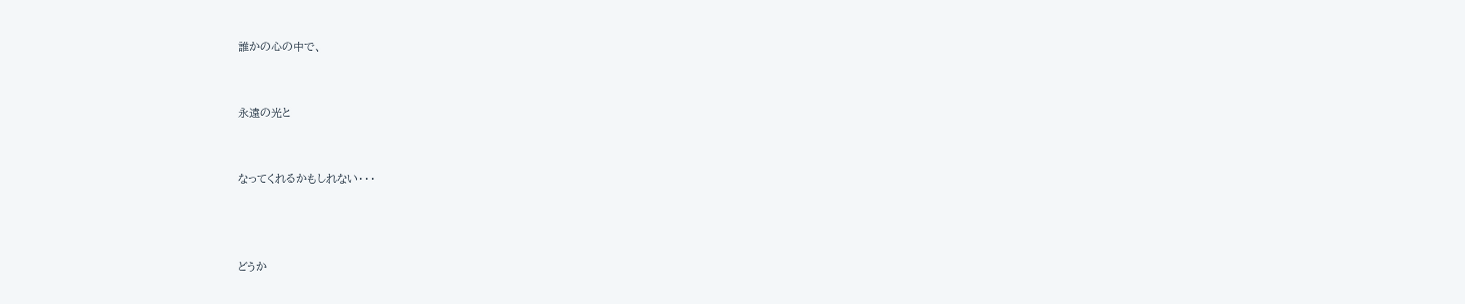誰かの心の中で、


永遠の光と


なってくれるかもしれない・・・



どうか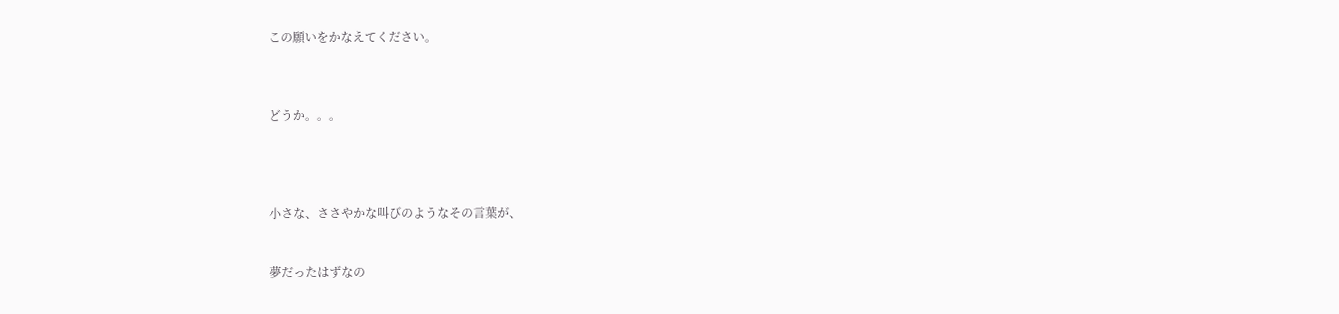この願いをかなえてください。



どうか。。。




小さな、ささやかな叫びのようなその言葉が、


夢だったはずなの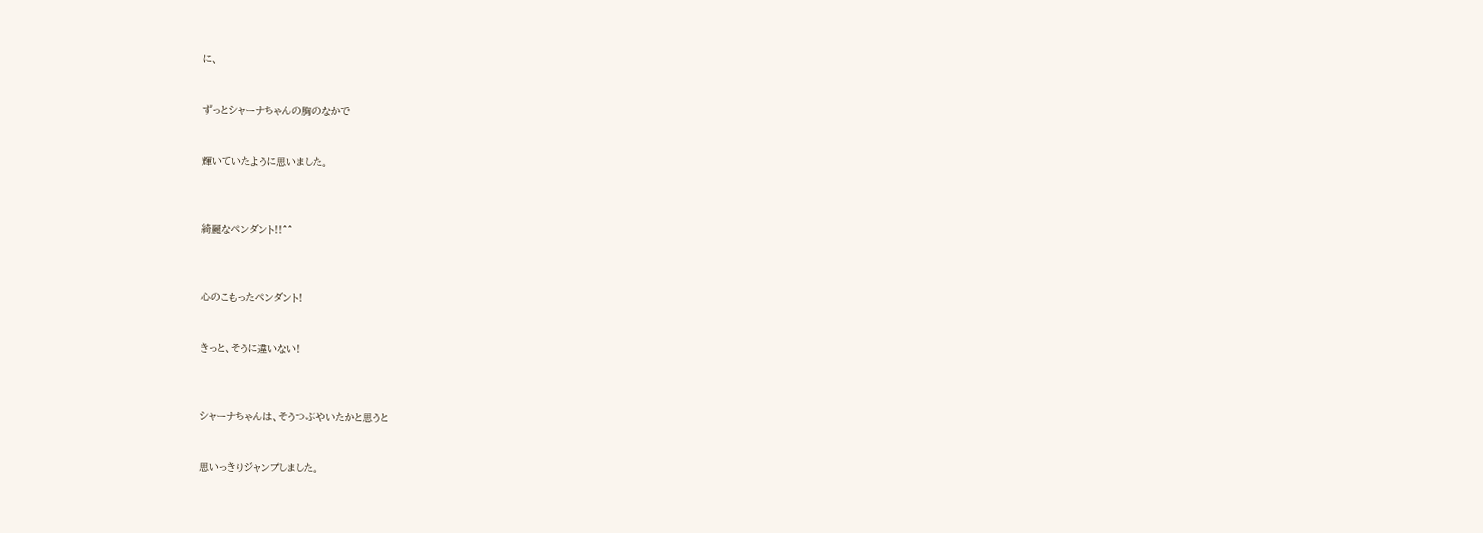に、


ずっとシャーナちゃんの胸のなかで


輝いていたように思いました。



綺麗なペンダント!!^^



心のこもったペンダント!


きっと、そうに違いない!



シャーナちゃんは、そうつぶやいたかと思うと


思いっきりジャンプしました。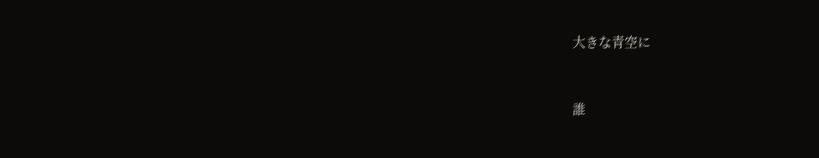大きな青空に


誰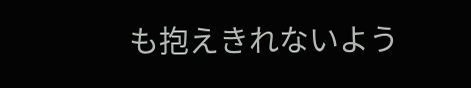も抱えきれないよう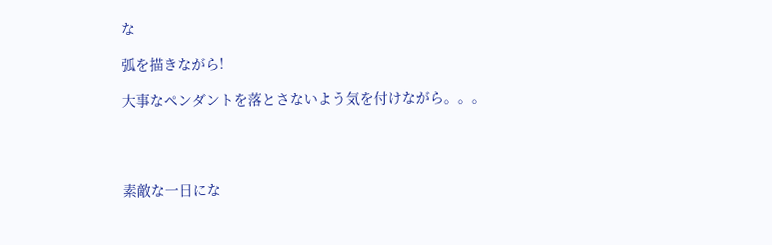な

弧を描きながら!

大事なペンダントを落とさないよう気を付けながら。。。




素敵な一日にな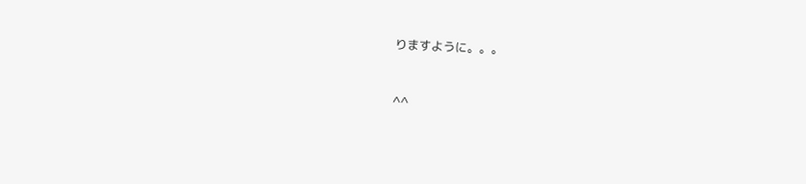りますように。。。


^^